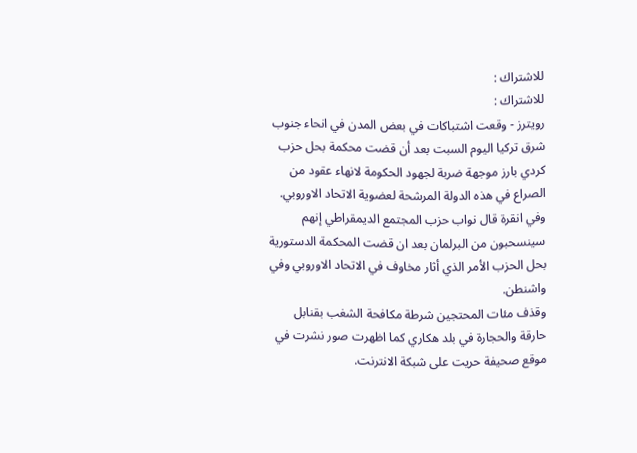للاشتراك :
للاشتراك :
رويترز - وقعت اشتباكات في بعض المدن في انحاء جنوب شرق تركيا اليوم السبت بعد أن قضت محكمة بحل حزب كردي بارز موجهة ضربة لجهود الحكومة لانهاء عقود من الصراع في هذه الدولة المرشحة لعضوية الاتحاد الاوروبي.
وفي انقرة قال نواب حزب المجتمع الديمقراطي إنهم سينسحبون من البرلمان بعد ان قضت المحكمة الدستورية بحل الحزب الأمر الذي أثار مخاوف في الاتحاد الاوروبي وفي واشنطن.
وقذف مئات المحتجين شرطة مكافحة الشغب بقنابل حارقة والحجارة في بلد هكاري كما اظهرت صور نشرت في موقع صحيفة حريت على شبكة الانترنت.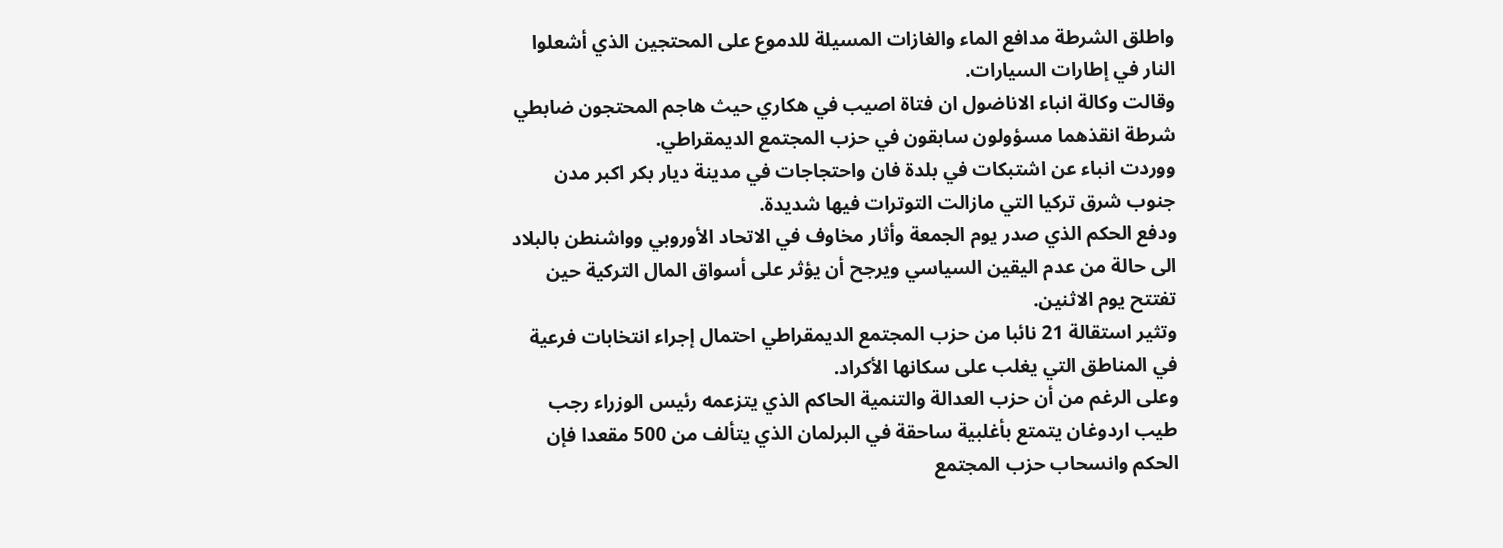واطلق الشرطة مدافع الماء والغازات المسيلة للدموع على المحتجين الذي أشعلوا
النار في إطارات السيارات.
وقالت وكالة انباء الاناضول ان فتاة اصيب في هكاري حيث هاجم المحتجون ضابطي شرطة انقذهما مسؤولون سابقون في حزب المجتمع الديمقراطي.
ووردت انباء عن اشتبكات في بلدة فان واحتجاجات في مدينة ديار بكر اكبر مدن جنوب شرق تركيا التي مازالت التوترات فيها شديدة.
ودفع الحكم الذي صدر يوم الجمعة وأثار مخاوف في الاتحاد الأوروبي وواشنطن بالبلاد الى حالة من عدم اليقين السياسي ويرجح أن يؤثر على أسواق المال التركية حين تفتتح يوم الاثنين.
وتثير استقالة 21 نائبا من حزب المجتمع الديمقراطي احتمال إجراء انتخابات فرعية في المناطق التي يغلب على سكانها الأكراد.
وعلى الرغم من أن حزب العدالة والتنمية الحاكم الذي يتزعمه رئيس الوزراء رجب طيب اردوغان يتمتع بأغلبية ساحقة في البرلمان الذي يتألف من 500 مقعدا فإن الحكم وانسحاب حزب المجتمع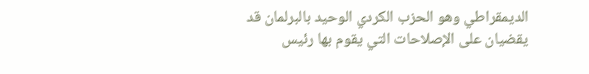الديمقراطي وهو الحزب الكردي الوحيد بالبرلمان قد يقضيان على الإصلاحات التي يقوم بها رئيس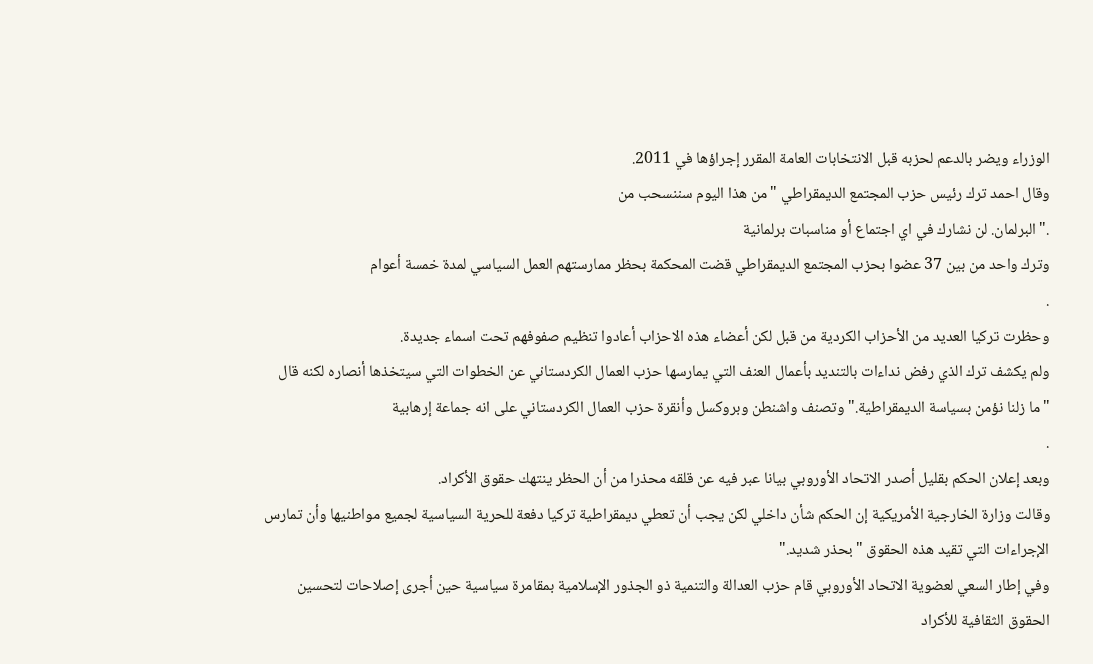الوزراء ويضر بالدعم لحزبه قبل الانتخابات العامة المقرر إجراؤها في 2011.
وقال احمد ترك رئيس حزب المجتمع الديمقراطي "من هذا اليوم سننسحب من
."البرلمان. لن نشارك في اي اجتماع أو مناسبات برلمانية
وترك واحد من بين 37 عضوا بحزب المجتمع الديمقراطي قضت المحكمة بحظر ممارستهم العمل السياسي لمدة خمسة أعوام
.
وحظرت تركيا العديد من الأحزاب الكردية من قبل لكن أعضاء هذه الاحزاب أعادوا تنظيم صفوفهم تحت اسماء جديدة.
ولم يكشف ترك الذي رفض نداءات بالتنديد بأعمال العنف التي يمارسها حزب العمال الكردستاني عن الخطوات التي سيتخذها أنصاره لكنه قال "ما زلنا نؤمن بسياسة الديمقراطية." وتصنف واشنطن وبروكسل وأنقرة حزب العمال الكردستاني على انه جماعة إرهابية
.
وبعد إعلان الحكم بقليل أصدر الاتحاد الأوروبي بيانا عبر فيه عن قلقه محذرا من أن الحظر ينتهك حقوق الأكراد.
وقالت وزارة الخارجية الأمريكية إن الحكم شأن داخلي لكن يجب أن تعطي ديمقراطية تركيا دفعة للحرية السياسية لجميع مواطنيها وأن تمارس الإجراءات التي تقيد هذه الحقوق "بحذر شديد."
وفي إطار السعي لعضوية الاتحاد الأوروبي قام حزب العدالة والتنمية ذو الجذور الإسلامية بمقامرة سياسية حين أجرى إصلاحات لتحسين الحقوق الثقافية للأكراد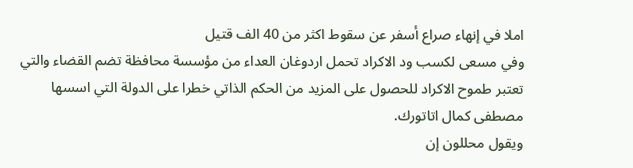املا في إنهاء صراع أسفر عن سقوط اكثر من 40 الف قتيل
وفي مسعى لكسب ود الاكراد تحمل اردوغان العداء من مؤسسة محافظة تضم القضاء والتي تعتبر طموح الاكراد للحصول على المزيد من الحكم الذاتي خطرا على الدولة التي اسسها مصطفى كمال اتاتورك.
ويقول محللون إن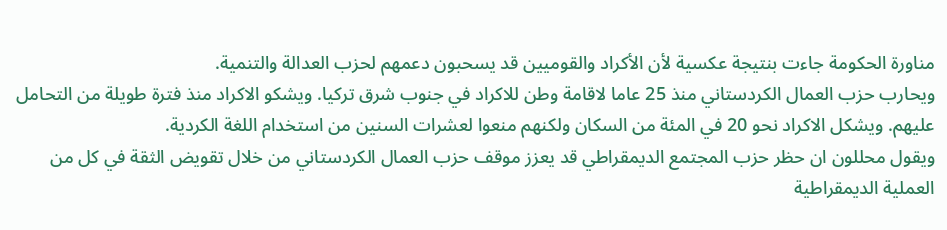مناورة الحكومة جاءت بنتيجة عكسية لأن الأكراد والقوميين قد يسحبون دعمهم لحزب العدالة والتنمية.
ويحارب حزب العمال الكردستاني منذ 25 عاما لاقامة وطن للاكراد في جنوب شرق تركيا. ويشكو الاكراد منذ فترة طويلة من التحامل عليهم. ويشكل الاكراد نحو 20 في المئة من السكان ولكنهم منعوا لعشرات السنين من استخدام اللغة الكردية.
ويقول محللون ان حظر حزب المجتمع الديمقراطي قد يعزز موقف حزب العمال الكردستاني من خلال تقويض الثقة في كل من العملية الديمقراطية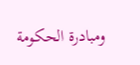ومبادرة الحكومة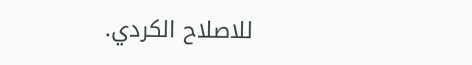للاصلاح الكردي.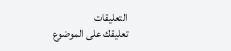التعليقات
تعليقك على الموضوع